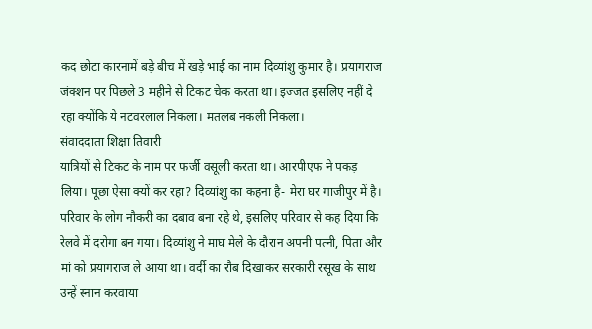कद छोटा कारनामें बड़े बीच में खड़े भाई का नाम दिव्यांशु कुमार है। प्रयागराज जंक्शन पर पिछले 3 महीने से टिकट चेक करता था। इज्जत इसलिए नहीं दे रहा क्योंकि ये नटवरलाल निकला। मतलब नकली निकला।
संवाददाता शिक्षा तिवारी
यात्रियों से टिकट के नाम पर फर्जी वसूली करता था। आरपीएफ ने पकड़ लिया। पूछा ऐसा क्यों कर रहा? दिव्यांशु का कहना है- मेरा घर गाजीपुर में है। परिवार के लोग नौकरी का दबाव बना रहे थे, इसलिए परिवार से कह दिया कि रेलवे में दरोगा बन गया। दिव्यांशु ने माघ मेले के दौरान अपनी पत्नी, पिता और मां को प्रयागराज ले आया था। वर्दी का रौब दिखाकर सरकारी रसूख के साथ उन्हें स्नान करवाया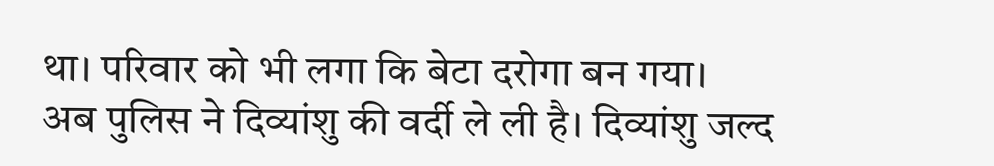था। परिवार को भी लगा कि बेटा दरोगा बन गया।
अब पुलिस ने दिव्यांशु की वर्दी ले ली है। दिव्यांशु जल्द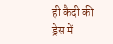ही कैदी की ड्रेस में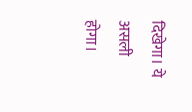दिखेगा। ये असली होगा।